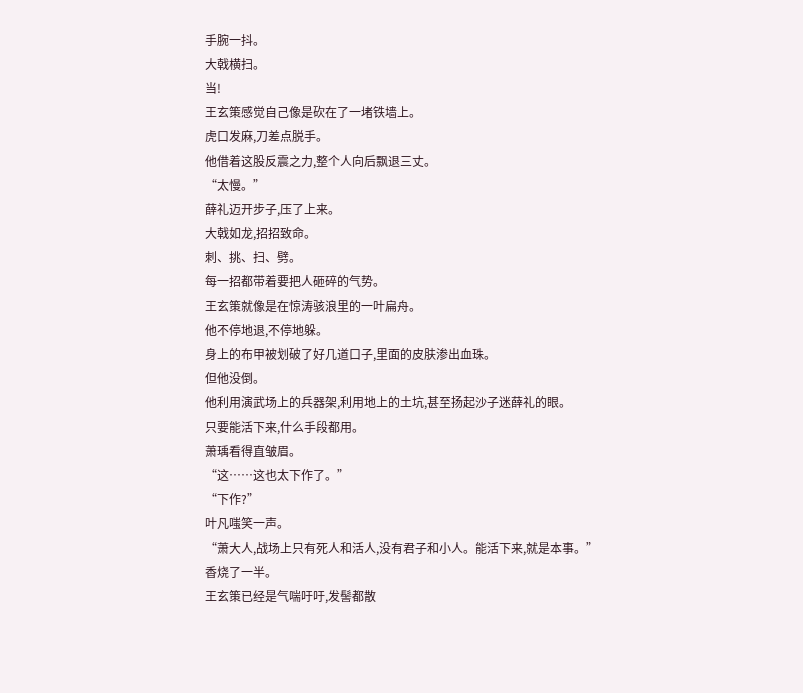手腕一抖。
大戟横扫。
当!
王玄策感觉自己像是砍在了一堵铁墙上。
虎口发麻,刀差点脱手。
他借着这股反震之力,整个人向后飘退三丈。
“太慢。”
薛礼迈开步子,压了上来。
大戟如龙,招招致命。
刺、挑、扫、劈。
每一招都带着要把人砸碎的气势。
王玄策就像是在惊涛骇浪里的一叶扁舟。
他不停地退,不停地躲。
身上的布甲被划破了好几道口子,里面的皮肤渗出血珠。
但他没倒。
他利用演武场上的兵器架,利用地上的土坑,甚至扬起沙子迷薛礼的眼。
只要能活下来,什么手段都用。
萧瑀看得直皱眉。
“这……这也太下作了。”
“下作?”
叶凡嗤笑一声。
“萧大人,战场上只有死人和活人,没有君子和小人。能活下来,就是本事。”
香烧了一半。
王玄策已经是气喘吁吁,发髻都散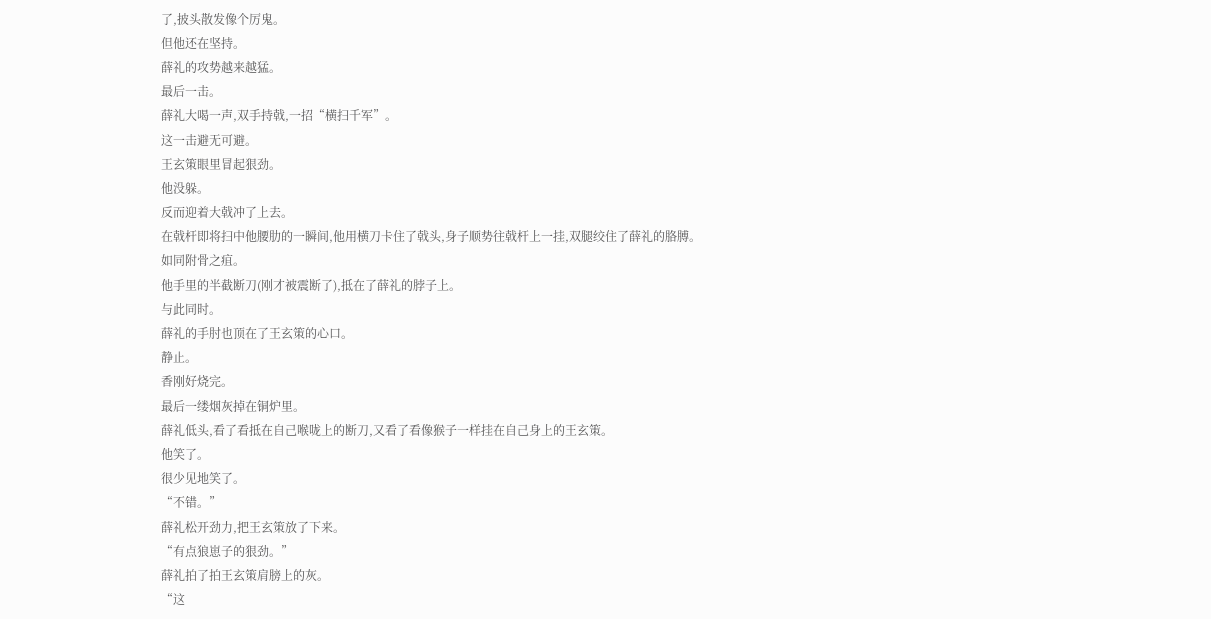了,披头散发像个厉鬼。
但他还在坚持。
薛礼的攻势越来越猛。
最后一击。
薛礼大喝一声,双手持戟,一招“横扫千军”。
这一击避无可避。
王玄策眼里冒起狠劲。
他没躲。
反而迎着大戟冲了上去。
在戟杆即将扫中他腰肋的一瞬间,他用横刀卡住了戟头,身子顺势往戟杆上一挂,双腿绞住了薛礼的胳膊。
如同附骨之疽。
他手里的半截断刀(刚才被震断了),抵在了薛礼的脖子上。
与此同时。
薛礼的手肘也顶在了王玄策的心口。
静止。
香刚好烧完。
最后一缕烟灰掉在铜炉里。
薛礼低头,看了看抵在自己喉咙上的断刀,又看了看像猴子一样挂在自己身上的王玄策。
他笑了。
很少见地笑了。
“不错。”
薛礼松开劲力,把王玄策放了下来。
“有点狼崽子的狠劲。”
薛礼拍了拍王玄策肩膀上的灰。
“这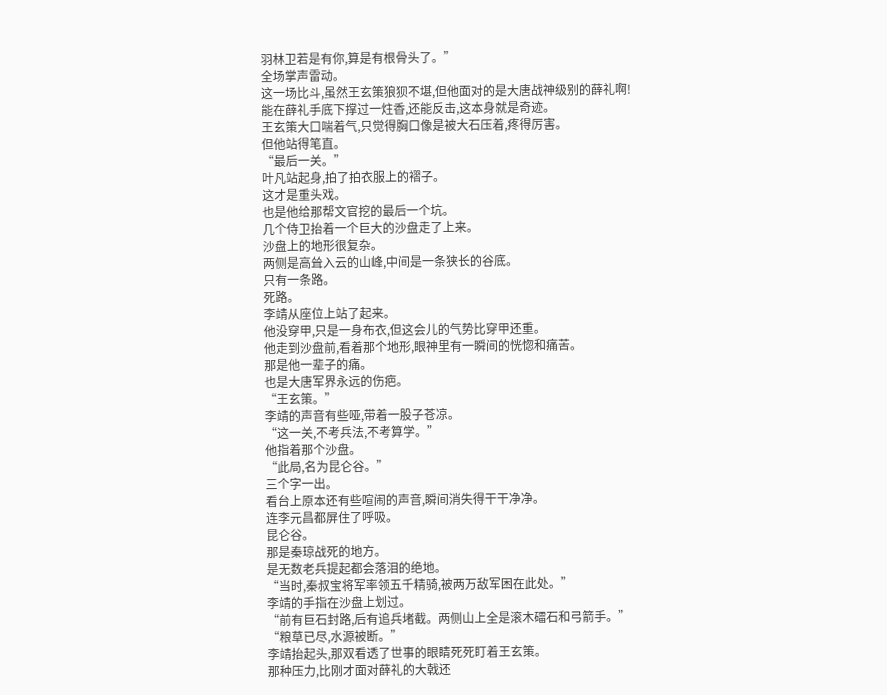羽林卫若是有你,算是有根骨头了。”
全场掌声雷动。
这一场比斗,虽然王玄策狼狈不堪,但他面对的是大唐战神级别的薛礼啊!
能在薛礼手底下撑过一炷香,还能反击,这本身就是奇迹。
王玄策大口喘着气,只觉得胸口像是被大石压着,疼得厉害。
但他站得笔直。
“最后一关。”
叶凡站起身,拍了拍衣服上的褶子。
这才是重头戏。
也是他给那帮文官挖的最后一个坑。
几个侍卫抬着一个巨大的沙盘走了上来。
沙盘上的地形很复杂。
两侧是高耸入云的山峰,中间是一条狭长的谷底。
只有一条路。
死路。
李靖从座位上站了起来。
他没穿甲,只是一身布衣,但这会儿的气势比穿甲还重。
他走到沙盘前,看着那个地形,眼神里有一瞬间的恍惚和痛苦。
那是他一辈子的痛。
也是大唐军界永远的伤疤。
“王玄策。”
李靖的声音有些哑,带着一股子苍凉。
“这一关,不考兵法,不考算学。”
他指着那个沙盘。
“此局,名为昆仑谷。”
三个字一出。
看台上原本还有些喧闹的声音,瞬间消失得干干净净。
连李元昌都屏住了呼吸。
昆仑谷。
那是秦琼战死的地方。
是无数老兵提起都会落泪的绝地。
“当时,秦叔宝将军率领五千精骑,被两万敌军困在此处。”
李靖的手指在沙盘上划过。
“前有巨石封路,后有追兵堵截。两侧山上全是滚木礌石和弓箭手。”
“粮草已尽,水源被断。”
李靖抬起头,那双看透了世事的眼睛死死盯着王玄策。
那种压力,比刚才面对薛礼的大戟还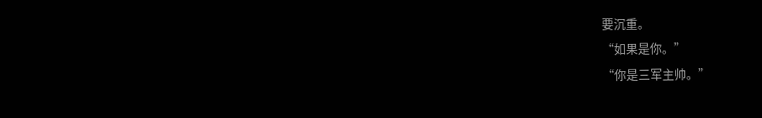要沉重。
“如果是你。”
“你是三军主帅。”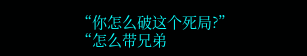“你怎么破这个死局?”
“怎么带兄弟